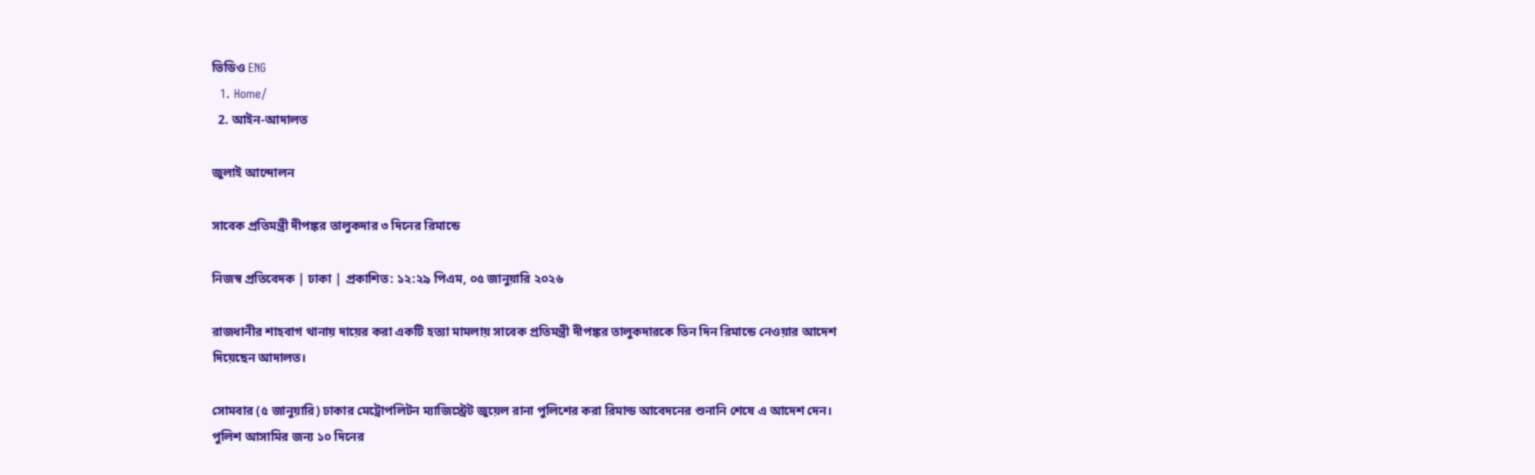ভিডিও ENG
  1. Home/
  2. আইন-আদালত

জুলাই আন্দোলন

সাবেক প্রতিমন্ত্রী দীপঙ্কর তালুকদার ৩ দিনের রিমান্ডে

নিজস্ব প্রতিবেদক | ঢাকা | প্রকাশিত: ১২:২৯ পিএম, ০৫ জানুয়ারি ২০২৬

রাজধানীর শাহবাগ থানায় দায়ের করা একটি হত্যা মামলায় সাবেক প্রতিমন্ত্রী দীপঙ্কর তালুকদারকে তিন দিন রিমান্ডে নেওয়ার আদেশ দিয়েছেন আদালত।

সোমবার (৫ জানুয়ারি) ঢাকার মেট্রোপলিটন ম্যাজিস্ট্রেট জুয়েল রানা পুলিশের করা রিমান্ড আবেদনের শুনানি শেষে এ আদেশ দেন।
পুলিশ আসামির জন্য ১০ দিনের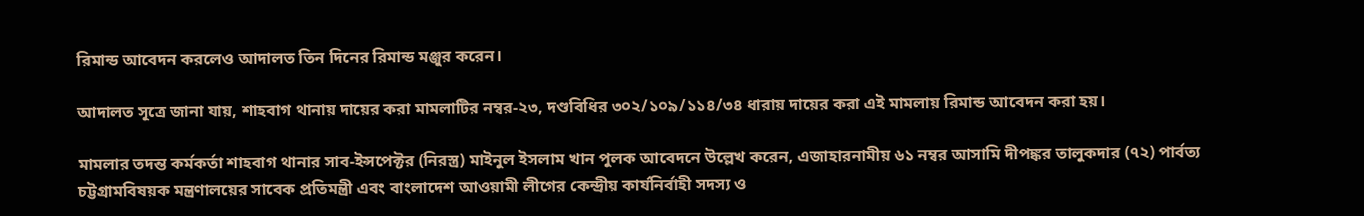রিমান্ড আবেদন করলেও আদালত তিন দিনের রিমান্ড মঞ্জুর করেন।

আদালত সূত্রে জানা যায়, শাহবাগ থানায় দায়ের করা মামলাটির নম্বর-২৩, দণ্ডবিধির ৩০২/১০৯/১১৪/৩৪ ধারায় দায়ের করা এই মামলায় রিমান্ড আবেদন করা হয়।

মামলার তদন্ত কর্মকর্তা শাহবাগ থানার সাব-ইন্সপেক্টর (নিরস্ত্র) মাইনুল ইসলাম খান পুলক আবেদনে উল্লেখ করেন, এজাহারনামীয় ৬১ নম্বর আসামি দীপঙ্কর তালুকদার (৭২) পার্বত্য চট্টগ্রামবিষয়ক মন্ত্রণালয়ের সাবেক প্রতিমন্ত্রী এবং বাংলাদেশ আওয়ামী লীগের কেন্দ্রীয় কার্যনির্বাহী সদস্য ও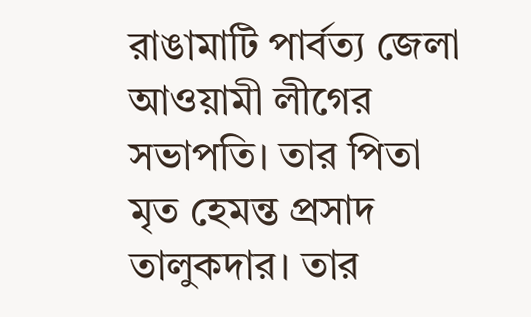রাঙামাটি পার্বত্য জেলা আওয়ামী লীগের সভাপতি। তার পিতা মৃত হেমন্ত প্রসাদ তালুকদার। তার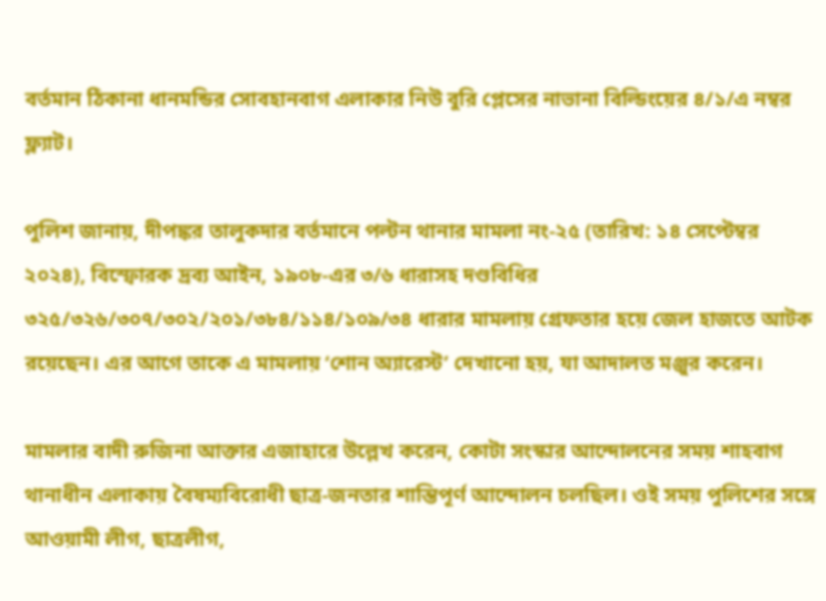বর্তমান ঠিকানা ধানমন্ডির সোবহানবাগ এলাকার নিউ বুরি প্লেসের নাভানা বিল্ডিংয়ের ৪/১/এ নম্বর ফ্ল্যাট।

পুলিশ জানায়, দীপঙ্কর তালুকদার বর্তমানে পল্টন থানার মামলা নং-২৫ (তারিখ: ১৪ সেপ্টেম্বর ২০২৪), বিস্ফোরক দ্রব্য আইন, ১৯০৮-এর ৩/৬ ধারাসহ দণ্ডবিধির ৩২৫/৩২৬/৩০৭/৩০২/২০১/৩৮৪/১১৪/১০৯/৩৪ ধারার মামলায় গ্রেফতার হয়ে জেল হাজতে আটক রয়েছেন। এর আগে তাকে এ মামলায় ‘শোন অ্যারেস্ট’ দেখানো হয়, যা আদালত মঞ্জুর করেন।

মামলার বাদী রুজিনা আক্তার এজাহারে উল্লেখ করেন, কোটা সংস্কার আন্দোলনের সময় শাহবাগ থানাধীন এলাকায় বৈষম্যবিরোধী ছাত্র-জনতার শান্তিপূর্ণ আন্দোলন চলছিল। ওই সময় পুলিশের সঙ্গে আওয়ামী লীগ, ছাত্রলীগ,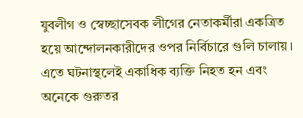যুবলীগ ও স্বেচ্ছাসেবক লীগের নেতাকর্মীরা একত্রিত হয়ে আন্দোলনকারীদের ওপর নির্বিচারে গুলি চালায়। এতে ঘটনাস্থলেই একাধিক ব্যক্তি নিহত হন এবং অনেকে গুরুতর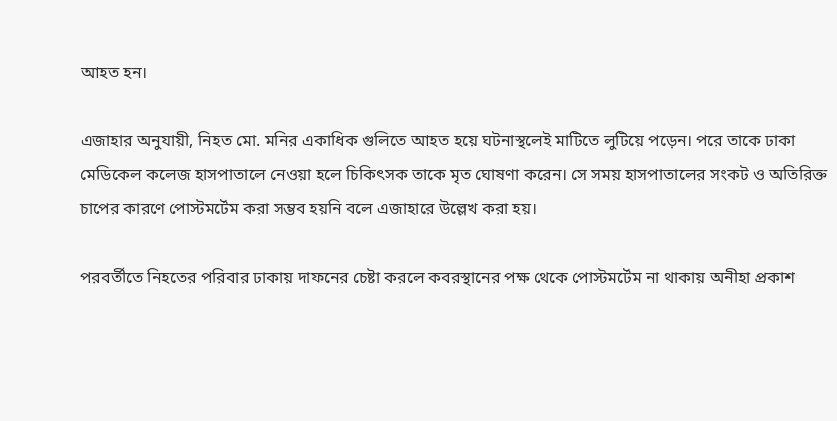আহত হন।

এজাহার অনুযায়ী, নিহত মো. মনির একাধিক গুলিতে আহত হয়ে ঘটনাস্থলেই মাটিতে লুটিয়ে পড়েন। পরে তাকে ঢাকা মেডিকেল কলেজ হাসপাতালে নেওয়া হলে চিকিৎসক তাকে মৃত ঘোষণা করেন। সে সময় হাসপাতালের সংকট ও অতিরিক্ত চাপের কারণে পোস্টমর্টেম করা সম্ভব হয়নি বলে এজাহারে উল্লেখ করা হয়।

পরবর্তীতে নিহতের পরিবার ঢাকায় দাফনের চেষ্টা করলে কবরস্থানের পক্ষ থেকে পোস্টমর্টেম না থাকায় অনীহা প্রকাশ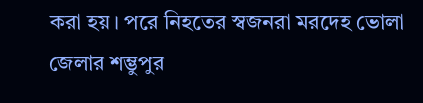করা হয়। পরে নিহতের স্বজনরা মরদেহ ভোলা জেলার শম্ভুপুর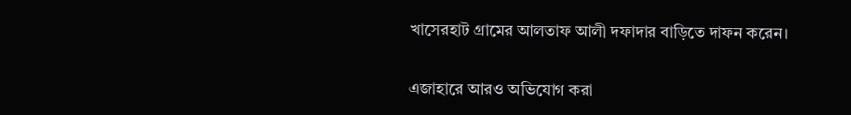খাসেরহাট গ্রামের আলতাফ আলী দফাদার বাড়িতে দাফন করেন।

এজাহারে আরও অভিযোগ করা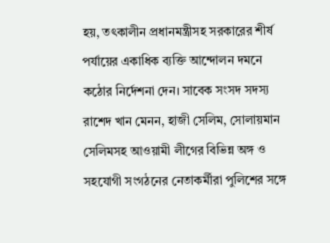হয়, তৎকালীন প্রধানমন্ত্রীসহ সরকারের শীর্ষ পর্যায়ের একাধিক ব্যক্তি আন্দোলন দমনে কঠোর নির্দেশনা দেন। সাবেক সংসদ সদস্য রাশেদ খান মেনন, হাজী সেলিম, সোলায়মান সেলিমসহ আওয়ামী লীগের বিভিন্ন অঙ্গ ও সহযোগী সংগঠনের নেতাকর্মীরা পুলিশের সঙ্গে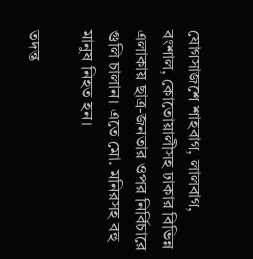যোগসাজশে শাহবাগ, লালবাগ, বংশাল, কোতোয়ালীসহ ঢাকার বিভিন্ন এলাকায় ছাত্র-জনতার ওপর নির্বিচারে গুলি চালান। এতে মো. মনিরসহ বহু মানুষ নিহত হন।

তদন্ত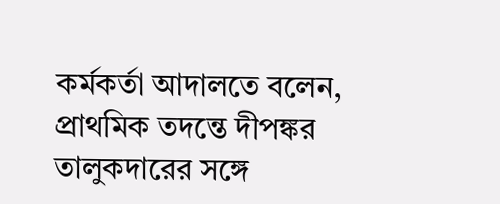কর্মকর্তা আদালতে বলেন, প্রাথমিক তদন্তে দীপঙ্কর তালুকদারের সঙ্গে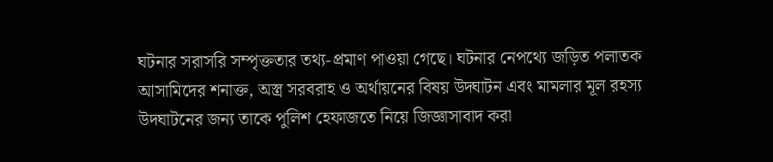ঘটনার সরাসরি সম্পৃক্ততার তথ্য-প্রমাণ পাওয়া গেছে। ঘটনার নেপথ্যে জড়িত পলাতক আসামিদের শনাক্ত, অস্ত্র সরবরাহ ও অর্থায়নের বিষয় উদ্ঘাটন এবং মামলার মূল রহস্য উদঘাটনের জন্য তাকে পুলিশ হেফাজতে নিয়ে জিজ্ঞাসাবাদ করা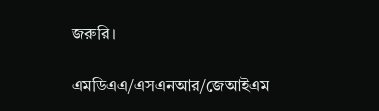জরুরি।

এমডিএএ/এসএনআর/জেআইএম